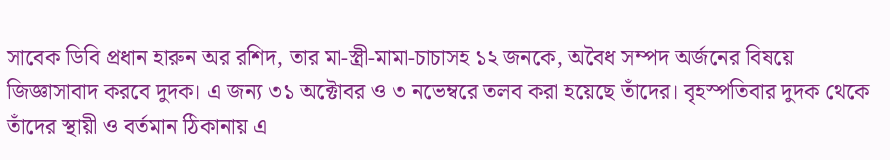সাবেক ডিবি প্রধান হারুন অর রশিদ, তার মা-স্ত্রী-মামা-চাচাসহ ১২ জনকে, অবৈধ সম্পদ অর্জনের বিষয়ে জিজ্ঞাসাবাদ করবে দুদক। এ জন্য ৩১ অক্টোবর ও ৩ নভেম্বরে তলব করা হয়েছে তাঁদের। বৃহস্পতিবার দুদক থেকে তাঁদের স্থায়ী ও বর্তমান ঠিকানায় এ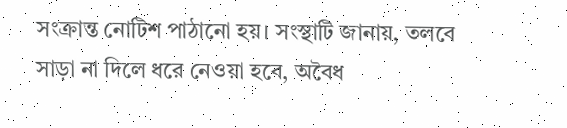সংক্রান্ত নোটিশ পাঠানো হয়। সংস্থাটি জানায়, তলবে সাড়া না দিলে ধরে নেওয়া হবে, অবৈধ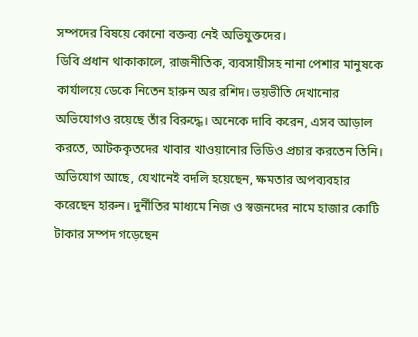সম্পদের বিষয়ে কোনো বক্তব্য নেই অভিযুক্তদের।
ডিবি প্রধান থাকাকালে, রাজনীতিক, ব্যবসায়ীসহ নানা পেশার মানুষকে কার্যালয়ে ডেকে নিতেন হারুন অর রশিদ। ভয়ভীতি দেখানোর অভিযোগও রয়েছে তাঁর বিরুদ্ধে। অনেকে দাবি করেন, এসব আড়াল করতে, আটককৃতদের খাবার খাওয়ানোর ভিডিও প্রচার করতেন তিনি।
অভিযোগ আছে, যেখানেই বদলি হয়েছেন, ক্ষমতার অপব্যবহার করেছেন হারুন। দুর্নীতির মাধ্যমে নিজ ও স্বজনদের নামে হাজার কোটি টাকার সম্পদ গড়েছেন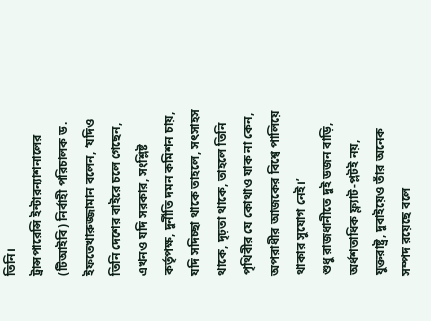তিনি।
ট্রান্সপারেন্সি ইন্টারন্যাশনালের (টিআইবি) নির্বাহী পরিচালক ড. ইফতেখারুজ্জামান বলেন, ‘যদিও তিনি দেশের বাইরে চলে গেছেন, এখনও যদি সরকার, সংশ্লিষ্ট কর্তৃপক্ষ, দুর্নীতি দমন কমিশন চায়, যদি সদিচ্ছা থাকে তাহলে, সৎসাহস থাকে, দৃঢ়তা থাকে, তাহলে তিনি পৃথিবীর যে কোথাও যাক না কেন, অপরাধীর আজকের বিশ্বে পালিয়ে থাকার সুযোগ নেই।’
শুধু রাজধানীতে দুই ডজন বাড়ি, অর্ধশতাধিক ফ্ল্যাট-প্লটই নয়, যুক্তরাষ্ট্র, দুবাইয়েও তাঁর অনেক সম্পদ রয়েছে বলে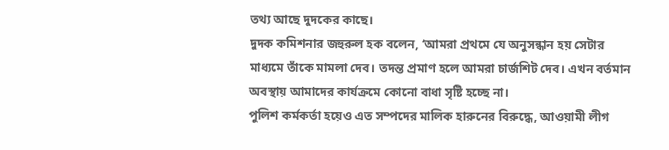তথ্য আছে দুদকের কাছে।
দুদক কমিশনার জহুরুল হক বলেন, ‘আমরা প্রথমে যে অনুসন্ধান হয় সেটার মাধ্যমে তাঁকে মামলা দেব। তদন্ত প্রমাণ হলে আমরা চার্জশিট দেব। এখন বর্তমান অবস্থায় আমাদের কার্যক্রমে কোনো বাধা সৃষ্টি হচ্ছে না।
পুলিশ কর্মকর্তা হয়েও এত সম্পদের মালিক হারুনের বিরুদ্ধে, আওয়ামী লীগ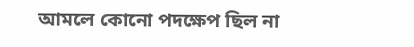আমলে কোনো পদক্ষেপ ছিল না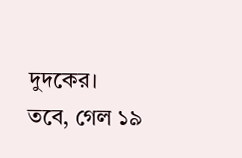দুদকের। তবে, গেল ১৯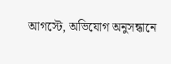আগস্টে, অভিযোগ অনুসন্ধানে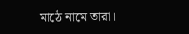মাঠে নামে তারা।